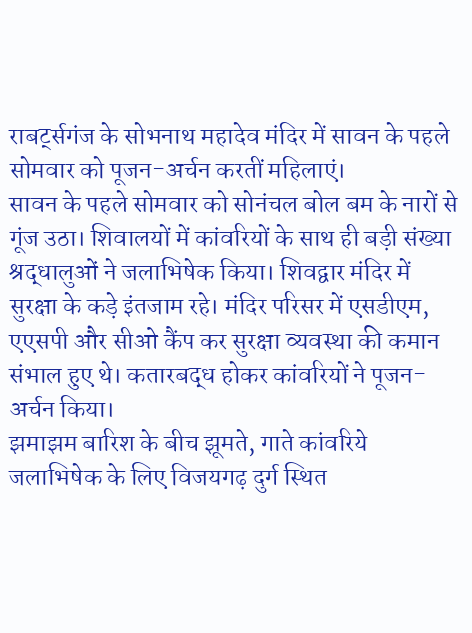राबर्ट्सगंज के सोभनाथ महादेव मंदिर में सावन के पहले सोमवार को पूजन-अर्चन करतीं महिलाएं।
सावन के पहले सोमवार को सोनंचल बोल बम के नारों से गूंज उठा। शिवालयों में कांवरियों के साथ ही बड़ी संख्या श्रद्धालुओं ने जलाभिषेक किया। शिवद्वार मंदिर में सुरक्षा के कड़े इंतजाम रहे। मंदिर परिसर में एसडीएम, एएसपी और सीओ कैंप कर सुरक्षा व्यवस्था की कमान संभाल हुए थे। कतारबद्ध होकर कांवरियों ने पूजन-अर्चन किया।
झमाझम बारिश के बीच झूमते, गाते कांवरिये जलाभिषेक के लिए विजयगढ़ दुर्ग स्थित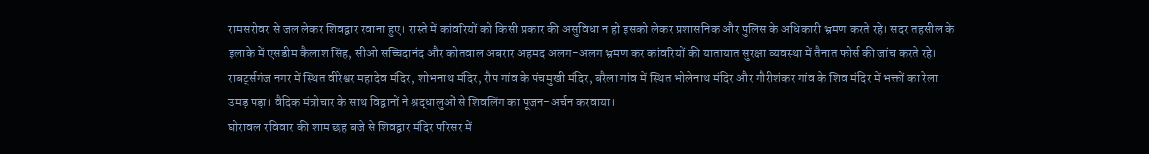रामसरोवर से जल लेकर शिवद्वार रवाना हुए। रास्ते में कांवरियों को किसी प्रकार की असुविधा न हो इसको लेकर प्रशासनिक और पुलिस के अधिकारी भ्रमण करते रहे। सदर तहसील के इलाके में एसडीम कैलाश सिंह, सीओ सच्चिदानंद और कोतवाल अबरार अहमद अलग-अलग भ्रमण कर कांवरियों की यातायात सुरक्षा व्यवस्था में तैनात फोर्स की जांच करते रहे। राबर्ट्सगंज नगर में स्थित वीरेश्वर महादेव मंदिर, शोभनाथ मंदिर, रौप गांव के पंचमुखी मंदिर, बरैला गांव में स्थित भोलेनाथ मंदिर और गौरीशंकर गांव के शिव मंदिर में भक्तों का रेला उमड़ पड़ा। वैदिक मंत्रोचार के साथ विद्वानों ने श्रद्धालुओं से शिवलिंग का पूजन-अर्चन करवाया।
घोरावल रविवार की शाम छह बजे से शिवद्वार मंदिर परिसर में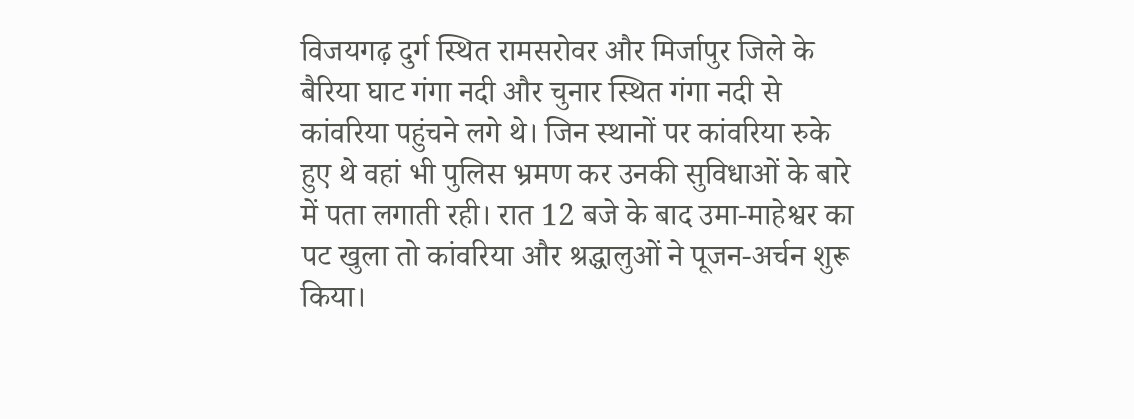विजयगढ़ दुर्ग स्थित रामसरोवर और मिर्जापुर जिले के बैरिया घाट गंगा नदी और चुनार स्थित गंगा नदी से कांवरिया पहुंचने लगे थे। जिन स्थानों पर कांवरिया रुके हुए थे वहां भी पुलिस भ्रमण कर उनकी सुविधाओं के बारे में पता लगाती रही। रात 12 बजे के बाद उमा-माहेश्वर का पट खुला तो कांवरिया और श्रद्धालुओं ने पूजन-अर्चन शुरू किया।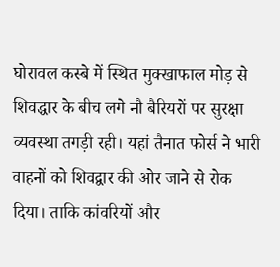घोरावल कस्बे में स्थित मुक्खाफाल मोड़ से शिवद्धार के बीच लगे नौ बैरियरों पर सुरक्षा व्यवस्था तगड़ी रही। यहां तैनात फोर्स ने भारी वाहनों को शिवद्वार की ओर जाने से रोक दिया। ताकि कांवरियों और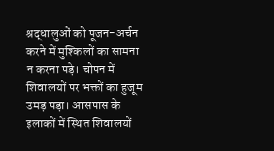श्रद्धालुओं को पूजन-अर्चन करने में मुश्किलों का सामना न करना पड़े। चोपन में शिवालयों पर भक्तों का हुजूम उमड़ पड़ा। आसपास के इलाकों में स्थित शिवालयों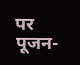पर पूजन-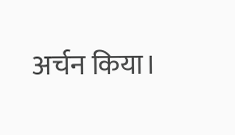अर्चन किया।